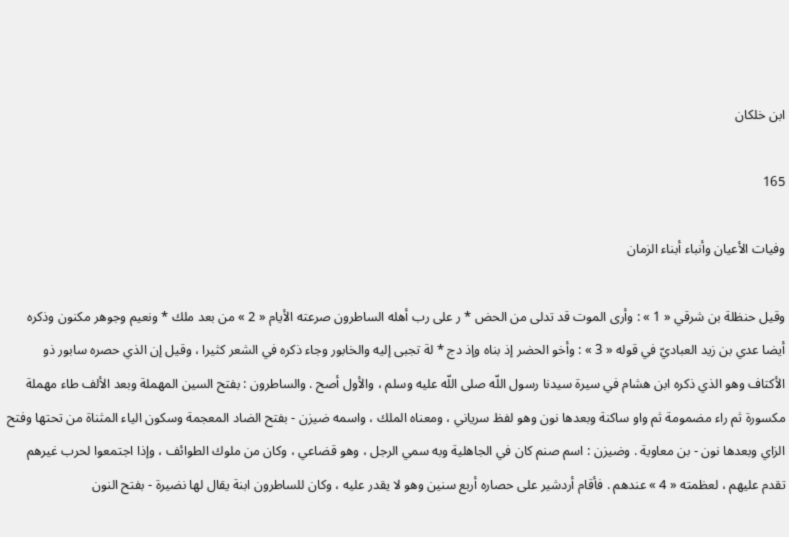ابن خلكان

165

وفيات الأعيان وأنباء أبناء الزمان

وقيل حنظلة بن شرقي « 1 » : وأرى الموت قد تدلى من الحض * ر على رب أهله الساطرون صرعته الأيام « 2 » من بعد ملك * ونعيم وجوهر مكنون وذكره أيضا عدي بن زيد العباديّ في قوله « 3 » : وأخو الحضر إذ بناه وإذ دج * لة تجبى إليه والخابور وجاء ذكره في الشعر كثيرا ، وقيل إن الذي حصره سابور ذو الأكتاف وهو الذي ذكره ابن هشام في سيرة سيدنا رسول اللّه صلى اللّه عليه وسلم ، والأول أصح . والساطرون : بفتح السين المهملة وبعد الألف طاء مهملة مكسورة ثم راء مضمومة ثم واو ساكنة وبعدها نون وهو لفظ سرياني ، ومعناه الملك ، واسمه ضيزن - بفتح الضاد المعجمة وسكون الياء المثناة من تحتها وفتح الزاي وبعدها نون - بن معاوية . وضيزن : اسم صنم كان في الجاهلية وبه سمي الرجل ، وهو قضاعي ، وكان من ملوك الطوائف ، وإذا اجتمعوا لحرب غيرهم تقدم عليهم ، لعظمته « 4 » عندهم . فأقام أردشير على حصاره أربع سنين وهو لا يقدر عليه ، وكان للساطرون ابنة يقال لها نضيرة - بفتح النون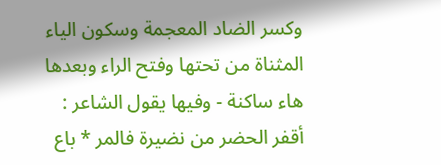وكسر الضاد المعجمة وسكون الياء المثناة من تحتها وفتح الراء وبعدها هاء ساكنة - وفيها يقول الشاعر : أقفر الحضر من نضيرة فالمر * باع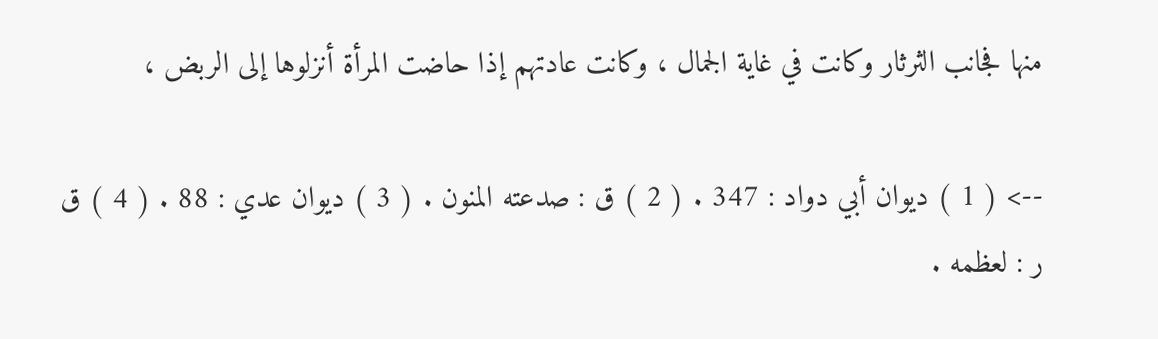منها فجانب الثرثار وكانت في غاية الجمال ، وكانت عادتهم إذا حاضت المرأة أنزلوها إلى الربض ،

--> ( 1 ) ديوان أبي دواد : 347 . ( 2 ) ق : صدعته المنون . ( 3 ) ديوان عدي : 88 . ( 4 ) ق ر : لعظمه .